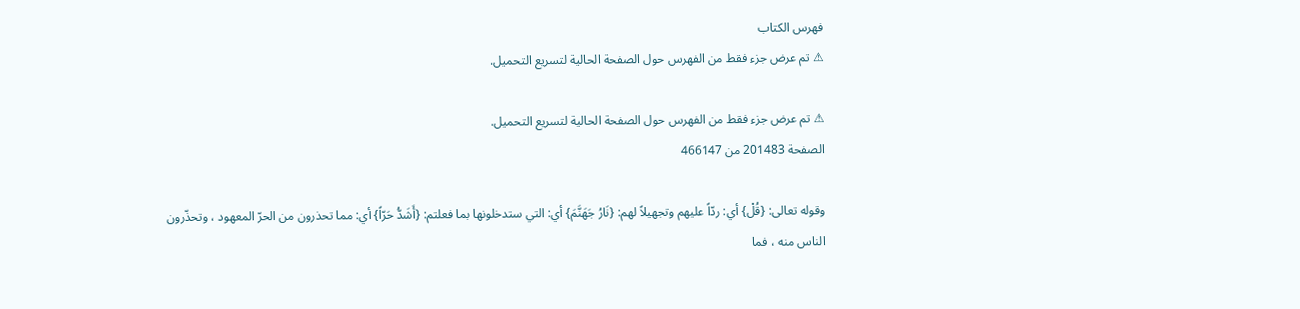فهرس الكتاب
⚠ تم عرض جزء فقط من الفهرس حول الصفحة الحالية لتسريع التحميل.

⚠ تم عرض جزء فقط من الفهرس حول الصفحة الحالية لتسريع التحميل.
الصفحة 201483 من 466147

وقوله تعالى: {قُلْ} أي: ردّاً عليهم وتجهيلاً لهم: {نَارُ جَهَنَّمَ} أي: التي ستدخلونها بما فعلتم: {أَشَدُّ حَرّاً} أي: مما تحذرون من الحرّ المعهود ، وتحذّرون الناس منه ، فما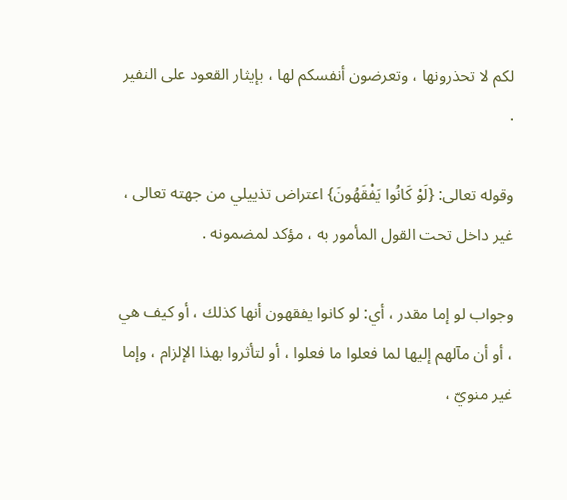لكم لا تحذرونها ، وتعرضون أنفسكم لها ، بإيثار القعود على النفير .

وقوله تعالى: {لَوْ كَانُوا يَفْقَهُونَ} اعتراض تذييلي من جهته تعالى ، غير داخل تحت القول المأمور به ، مؤكد لمضمونه .

وجواب لو إما مقدر ، أي: لو كانوا يفقهون أنها كذلك ، أو كيف هي ، أو أن مآلهم إليها لما فعلوا ما فعلوا ، أو لتأثروا بهذا الإلزام ، وإما غير منويّ ،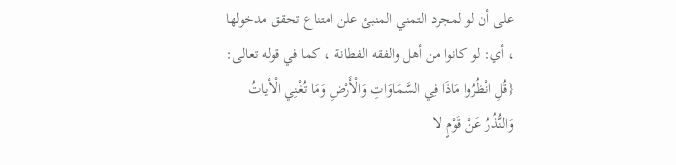على أن لو لمجرد التمني المنبئ علن امتناع تحقق مدخولها ، أي: لو كانوا من أهل والفقه الفطانة ، كما في قوله تعالى: {قُلِ انْظُرُوا مَاذَا فِي السَّمَاوَاتِ وَالْأَرْضِ وَمَا تُغْنِي الْأياتُ وَالنُّذُرُ عَنْ قَوْمٍ لا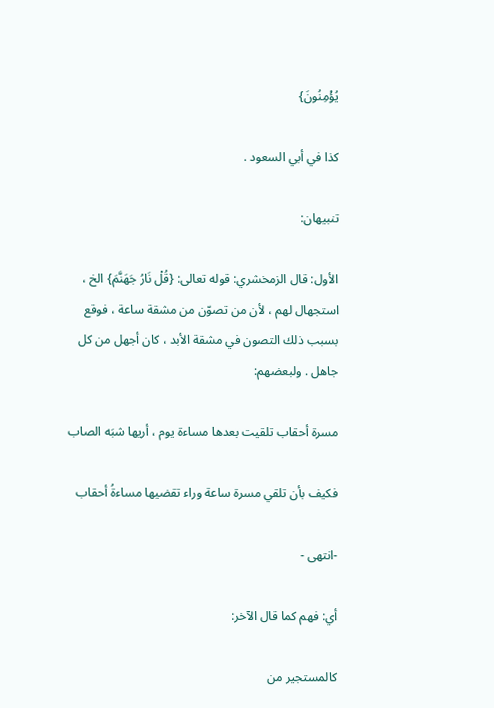يُؤْمِنُونَ}

كذا في أبي السعود .

تنبيهان:

الأول: قال الزمخشري: قوله تعالى: {قُلْ نَارُ جَهَنَّمَ} الخ ، استجهال لهم ، لأن من تصوّن من مشقة ساعة ، فوقع بسبب ذلك التصون في مشقة الأبد ، كان أجهل من كل جاهل . ولبعضهم:

مسرة أحقاب تلقيت بعدها مساءة يوم ، أريها شبَه الصاب

فكيف بأن تلقي مسرة ساعة وراء تقضيها مساءةُ أحقاب

-انتهى -

أي: فهم كما قال الآخر:

كالمستجير من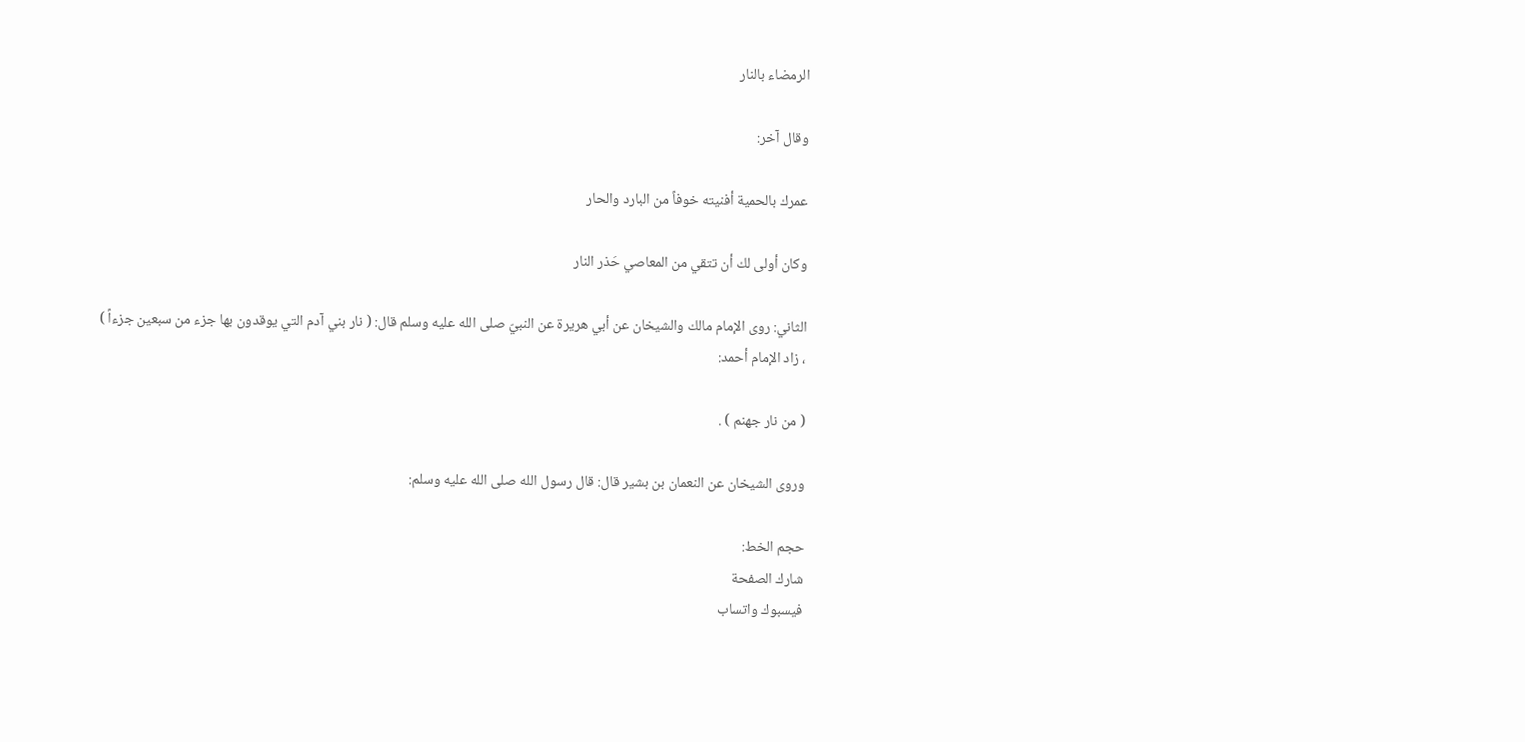الرمضاء بالنار

وقال آخر:

عمرك بالحمية أفنيته خوفاً من البارد والحار

وكان أولى لك أن تتقي من المعاصي حَذر النار

الثاني: روى الإمام مالك والشيخان عن أبي هريرة عن النبيّ صلى الله عليه وسلم قال: ( نار بني آدم التي يوقدون بها جزء من سبعين جزءاً ) ، زاد الإمام أحمد:

( من نار جهنم ) .

وروى الشيخان عن النعمان بن بشير قال: قال رسول الله صلى الله عليه وسلم:

حجم الخط:
شارك الصفحة
فيسبوك واتساب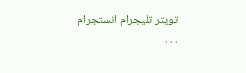تويتر تليجرام انستجرام
. . .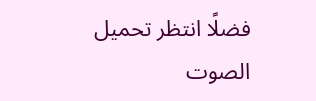فضلًا انتظر تحميل الصوت